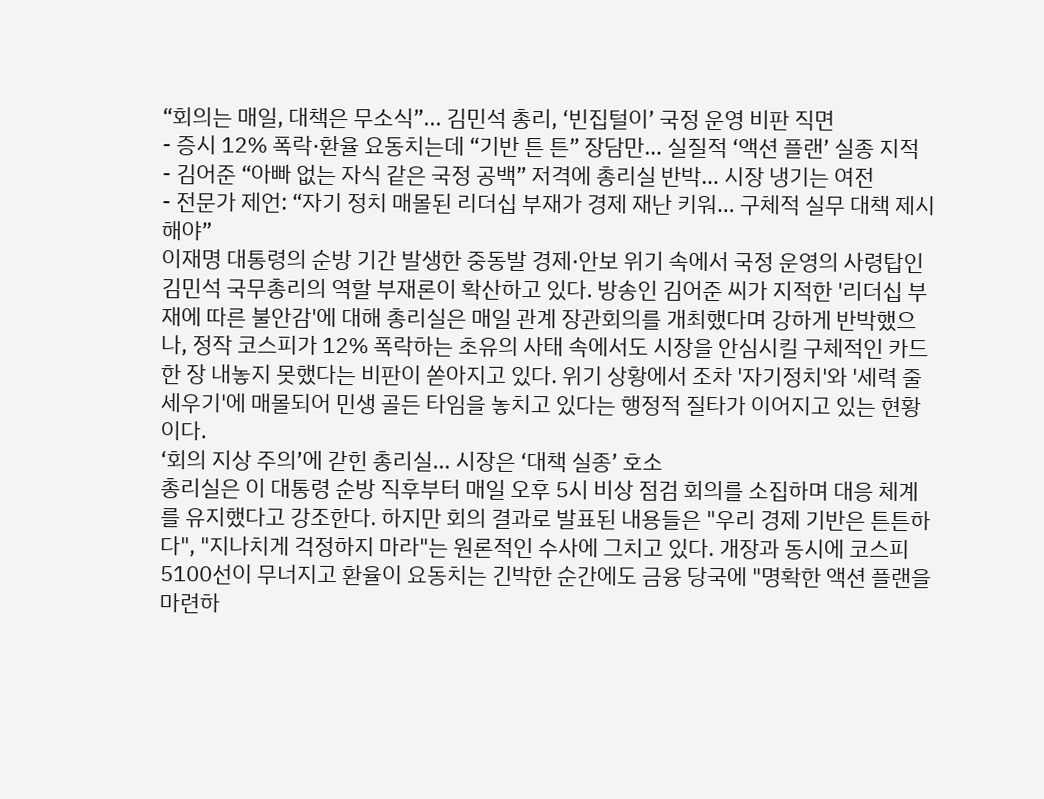“회의는 매일, 대책은 무소식”... 김민석 총리, ‘빈집털이’ 국정 운영 비판 직면
- 증시 12% 폭락·환율 요동치는데 “기반 튼 튼” 장담만… 실질적 ‘액션 플랜’ 실종 지적
- 김어준 “아빠 없는 자식 같은 국정 공백” 저격에 총리실 반박… 시장 냉기는 여전
- 전문가 제언: “자기 정치 매몰된 리더십 부재가 경제 재난 키워… 구체적 실무 대책 제시해야”
이재명 대통령의 순방 기간 발생한 중동발 경제·안보 위기 속에서 국정 운영의 사령탑인 김민석 국무총리의 역할 부재론이 확산하고 있다. 방송인 김어준 씨가 지적한 '리더십 부재에 따른 불안감'에 대해 총리실은 매일 관계 장관회의를 개최했다며 강하게 반박했으나, 정작 코스피가 12% 폭락하는 초유의 사태 속에서도 시장을 안심시킬 구체적인 카드 한 장 내놓지 못했다는 비판이 쏟아지고 있다. 위기 상황에서 조차 '자기정치'와 '세력 줄 세우기'에 매몰되어 민생 골든 타임을 놓치고 있다는 행정적 질타가 이어지고 있는 현황이다.
‘회의 지상 주의’에 갇힌 총리실… 시장은 ‘대책 실종’ 호소
총리실은 이 대통령 순방 직후부터 매일 오후 5시 비상 점검 회의를 소집하며 대응 체계를 유지했다고 강조한다. 하지만 회의 결과로 발표된 내용들은 "우리 경제 기반은 튼튼하다", "지나치게 걱정하지 마라"는 원론적인 수사에 그치고 있다. 개장과 동시에 코스피 5100선이 무너지고 환율이 요동치는 긴박한 순간에도 금융 당국에 "명확한 액션 플랜을 마련하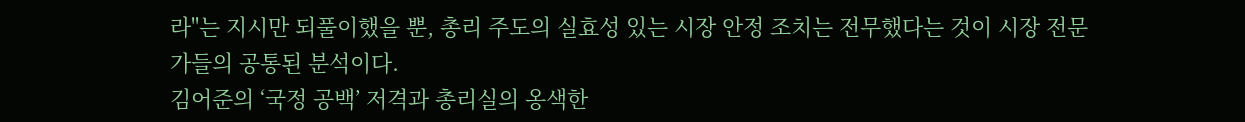라"는 지시만 되풀이했을 뿐, 총리 주도의 실효성 있는 시장 안정 조치는 전무했다는 것이 시장 전문가들의 공통된 분석이다.
김어준의 ‘국정 공백’ 저격과 총리실의 옹색한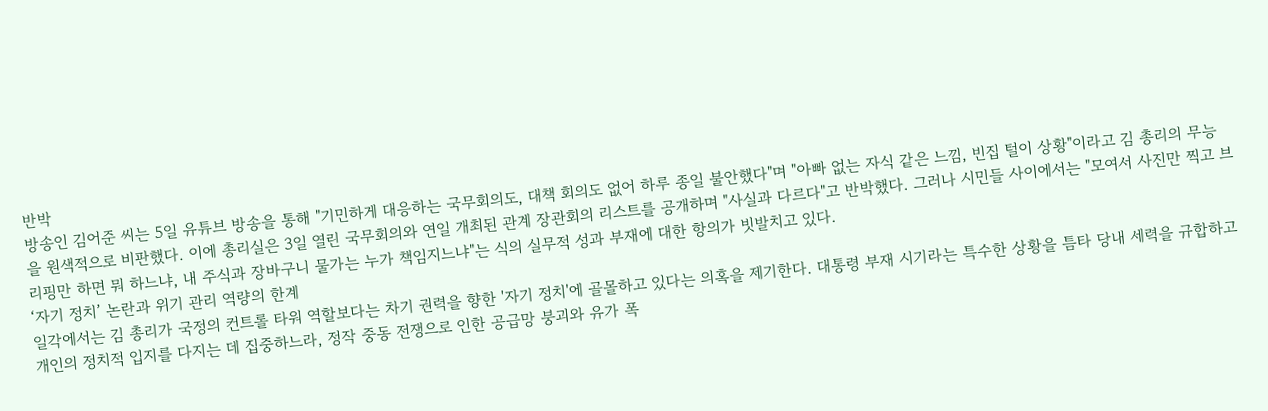반박
방송인 김어준 씨는 5일 유튜브 방송을 통해 "기민하게 대응하는 국무회의도, 대책 회의도 없어 하루 종일 불안했다"며 "아빠 없는 자식 같은 느낌, 빈집 털이 상황"이라고 김 총리의 무능을 원색적으로 비판했다. 이에 총리실은 3일 열린 국무회의와 연일 개최된 관계 장관회의 리스트를 공개하며 "사실과 다르다"고 반박했다. 그러나 시민들 사이에서는 "모여서 사진만 찍고 브리핑만 하면 뭐 하느냐, 내 주식과 장바구니 물가는 누가 책임지느냐"는 식의 실무적 성과 부재에 대한 항의가 빗발치고 있다.
‘자기 정치’ 논란과 위기 관리 역량의 한계
일각에서는 김 총리가 국정의 컨트롤 타워 역할보다는 차기 권력을 향한 '자기 정치'에 골몰하고 있다는 의혹을 제기한다. 대통령 부재 시기라는 특수한 상황을 틈타 당내 세력을 규합하고 개인의 정치적 입지를 다지는 데 집중하느라, 정작 중동 전쟁으로 인한 공급망 붕괴와 유가 폭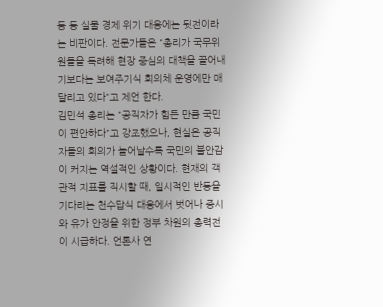등 등 실물 경제 위기 대응에는 뒷전이라는 비판이다. 전문가들은 "총리가 국무위원들을 독려해 현장 중심의 대책을 끌어내기보다는 보여주기식 회의체 운영에만 매달리고 있다"고 제언 한다.
김민석 총리는 "공직자가 힘든 만큼 국민이 편안하다"고 강조했으나, 현실은 공직자들의 회의가 늘어날수록 국민의 불안감이 커지는 역설적인 상황이다. 현재의 객관적 지표를 직시할 때, 일시적인 반등을 기다리는 천수답식 대응에서 벗어나 증시와 유가 안정을 위한 정부 차원의 총력전이 시급하다. 언론사 연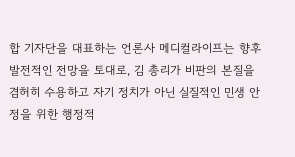합 기자단을 대표하는 언론사 메디컬라이프는 향후 발전적인 전망을 토대로, 김 총리가 비판의 본질을 겸허히 수용하고 자기 정치가 아닌 실질적인 민생 안정을 위한 행정적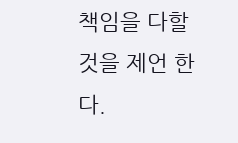책임을 다할 것을 제언 한다.